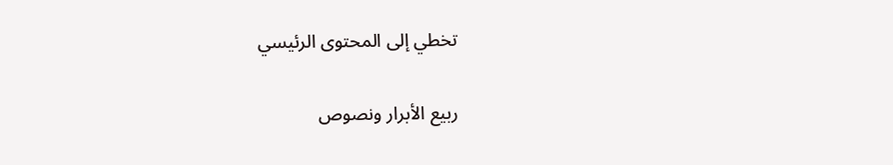تخطي إلى المحتوى الرئيسي

ربيع الأبرار ونصوص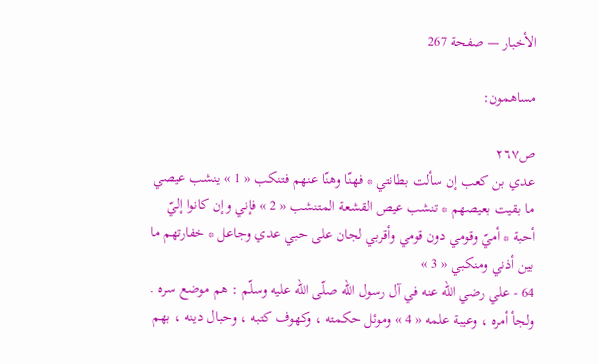الأخبار — صفحة 267

مساهمون:

ص٢٦٧
عدي بن كعب إن سألت بطانتي * فهنّا وهنّا عنهم فتنكب « 1 » ينشب عيصي ما بقيت بعيصهم * تنشب عيص القشعة المتنشب « 2 » فإني وإن كانوا إليّ أحبة * أميّ وقومي دون قومي وأقربي لجان على حبي عدي وجاعل * خفارتهم ما بين أذني ومنكبي « 3 »
64 - علي رضي اللّه عنه في آل رسول اللّه صلّى اللّه عليه وسلّم : هم موضع سره . ولجأ أمره ، وعيبة علمه « 4 » وموئل حكمته ، وكهوف كتبه ، وحبال دينه ، بهم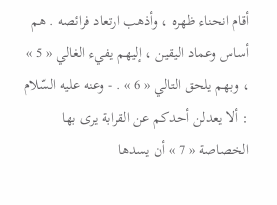أقام انحناء ظهره ، وأذهب ارتعاد فرائصه . هم أساس وعماد اليقين ، إليهم يفيء الغالي « 5 » ، وبهم يلحق التالي « 6 » . - وعنه عليه السّلام : ألا يعدلن أحدكم عن القرابة يرى بها الخصاصة « 7 » أن يسدها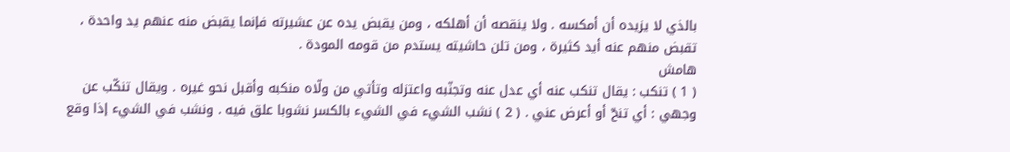بالذي لا يزيده أن أمكسه . ولا ينقصه أن أهلكه ، ومن يقبض يده عن عشيرته فإنما يقبض منه عنهم يد واحدة ، تقبض منهم عنه أيد كثيرة ، ومن تلن حاشيته يستدم من قومه المودة .
هامش
( 1 ) تنكب : يقال تنكب عنه أي عدل عنه وتجنّبه واعتزله وتأتي من ولّاه منكبه وأقبل نحو غيره . ويقال تنكّب عن وجهي : أي تنحّ أو أعرض عني . ( 2 ) نشب الشيء في الشيء بالكسر نشوبا علق فيه . ونشب في الشيء إذا وقع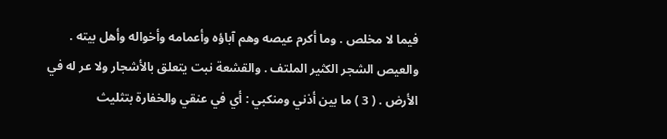فيما لا مخلص . وما أكرم عيصه وهم آباؤه وأعمامه وأخواله وأهل بيته . والعيص الشجر الكثير الملتف . والقشعة نبت يتعلق بالأشجار ولا عر له في الأرض . ( 3 ) ما بين أذني ومنكبي : أي في عنقي والخفارة بتثليث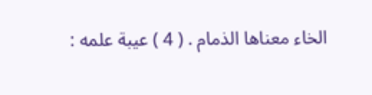الخاء معناها الذمام . ( 4 ) عيبة علمه :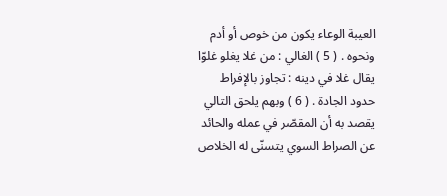العيبة الوعاء يكون من خوص أو أدم ونحوه . ( 5 ) الغالي : من غلا يغلو غلوّا يقال غلا في دينه : تجاوز بالإفراط حدود الجادة . ( 6 ) وبهم يلحق التالي يقصد به أن المقصّر في عمله والحائد عن الصراط السوي يتسنّى له الخلاص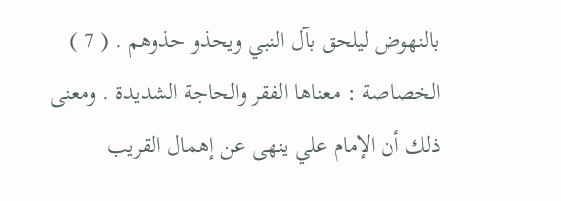بالنهوض ليلحق بآل النبي ويحذو حذوهم . ( 7 ) الخصاصة : معناها الفقر والحاجة الشديدة . ومعنى ذلك أن الإمام علي ينهى عن إهمال القريب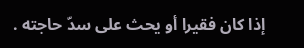إذا كان فقيرا أو يحث على سدّ حاجته .